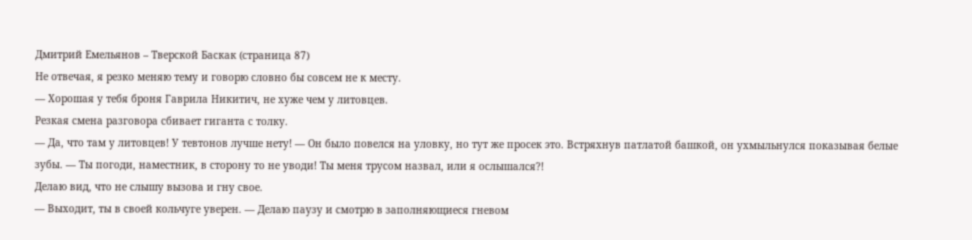Дмитрий Емельянов – Тверской Баскак (страница 87)
Не отвечая, я резко меняю тему и говорю словно бы совсем не к месту.
— Хорошая у тебя броня Гаврила Никитич, не хуже чем у литовцев.
Резкая смена разговора сбивает гиганта с толку.
— Да, что там у литовцев! У тевтонов лучше нету! — Он было повелся на уловку, но тут же просек это. Встряхнув патлатой башкой, он ухмыльнулся показывая белые зубы. — Ты погоди, наместник, в сторону то не уводи! Ты меня трусом назвал, или я ослышался?!
Делаю вид, что не слышу вызова и гну свое.
— Выходит, ты в своей кольчуге уверен. — Делаю паузу и смотрю в заполняющиеся гневом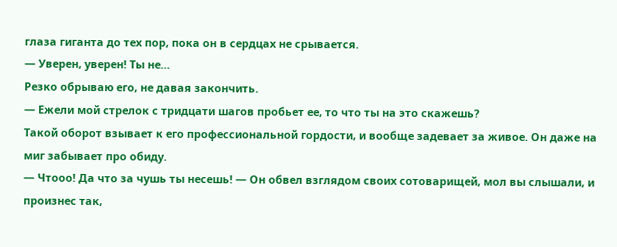глаза гиганта до тех пор, пока он в сердцах не срывается.
— Уверен, уверен! Ты не…
Резко обрываю его, не давая закончить.
— Ежели мой стрелок с тридцати шагов пробьет ее, то что ты на это скажешь?
Такой оборот взывает к его профессиональной гордости, и вообще задевает за живое. Он даже на миг забывает про обиду.
— Чтооо! Да что за чушь ты несешь! — Он обвел взглядом своих сотоварищей, мол вы слышали, и произнес так,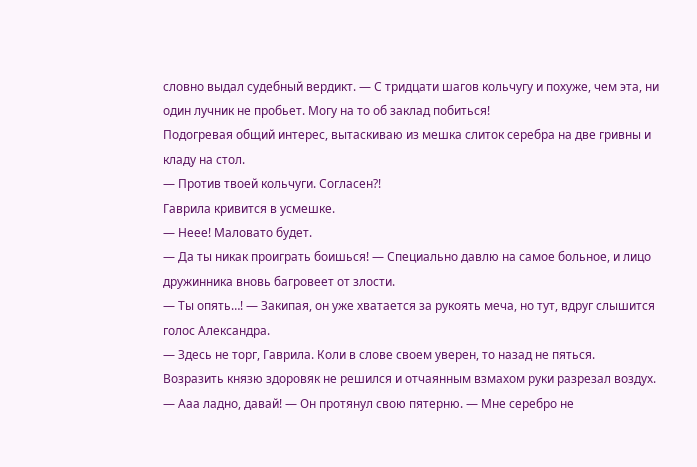словно выдал судебный вердикт. — С тридцати шагов кольчугу и похуже, чем эта, ни один лучник не пробьет. Могу на то об заклад побиться!
Подогревая общий интерес, вытаскиваю из мешка слиток серебра на две гривны и кладу на стол.
— Против твоей кольчуги. Согласен?!
Гаврила кривится в усмешке.
— Неее! Маловато будет.
— Да ты никак проиграть боишься! — Специально давлю на самое больное, и лицо дружинника вновь багровеет от злости.
— Ты опять…! — Закипая, он уже хватается за рукоять меча, но тут, вдруг слышится голос Александра.
— Здесь не торг, Гаврила. Коли в слове своем уверен, то назад не пяться.
Возразить князю здоровяк не решился и отчаянным взмахом руки разрезал воздух.
— Ааа ладно, давай! — Он протянул свою пятерню. — Мне серебро не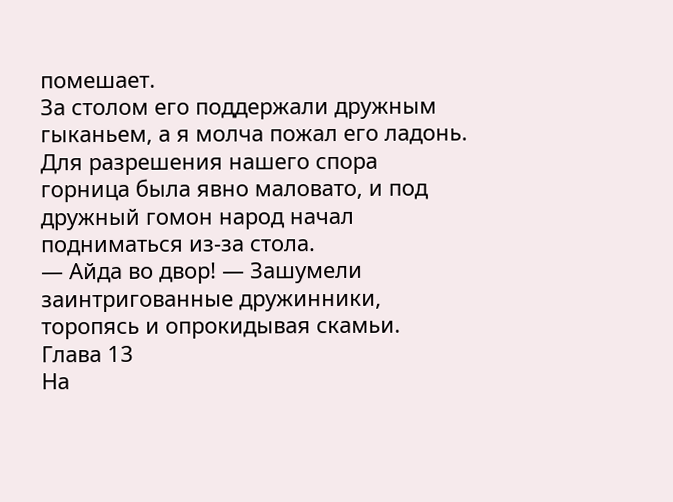помешает.
За столом его поддержали дружным гыканьем, а я молча пожал его ладонь.
Для разрешения нашего спора горница была явно маловато, и под дружный гомон народ начал подниматься из-за стола.
— Айда во двор! — Зашумели заинтригованные дружинники, торопясь и опрокидывая скамьи.
Глава 13
На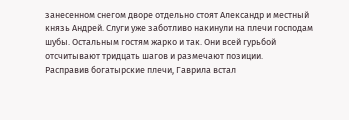занесенном снегом дворе отдельно стоят Александр и местный князь Андрей. Слуги уже заботливо накинули на плечи господам шубы. Остальным гостям жарко и так. Они всей гурьбой отсчитывают тридцать шагов и размечают позиции.
Расправив богатырские плечи, Гаврила встал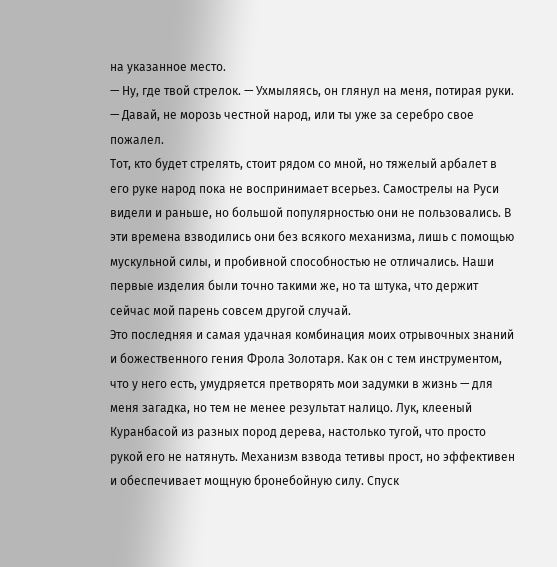на указанное место.
— Ну, где твой стрелок. — Ухмыляясь, он глянул на меня, потирая руки. — Давай, не морозь честной народ, или ты уже за серебро свое пожалел.
Тот, кто будет стрелять, стоит рядом со мной, но тяжелый арбалет в его руке народ пока не воспринимает всерьез. Самострелы на Руси видели и раньше, но большой популярностью они не пользовались. В эти времена взводились они без всякого механизма, лишь с помощью мускульной силы, и пробивной способностью не отличались. Наши первые изделия были точно такими же, но та штука, что держит сейчас мой парень совсем другой случай.
Это последняя и самая удачная комбинация моих отрывочных знаний и божественного гения Фрола Золотаря. Как он с тем инструментом, что у него есть, умудряется претворять мои задумки в жизнь — для меня загадка, но тем не менее результат налицо. Лук, клееный Куранбасой из разных пород дерева, настолько тугой, что просто рукой его не натянуть. Механизм взвода тетивы прост, но эффективен и обеспечивает мощную бронебойную силу. Спуск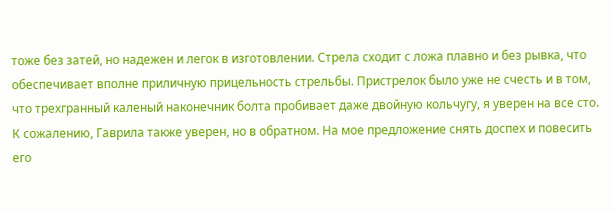тоже без затей, но надежен и легок в изготовлении. Стрела сходит с ложа плавно и без рывка, что обеспечивает вполне приличную прицельность стрельбы. Пристрелок было уже не счесть и в том, что трехгранный каленый наконечник болта пробивает даже двойную кольчугу, я уверен на все сто.
К сожалению, Гаврила также уверен, но в обратном. На мое предложение снять доспех и повесить его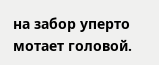на забор уперто мотает головой.